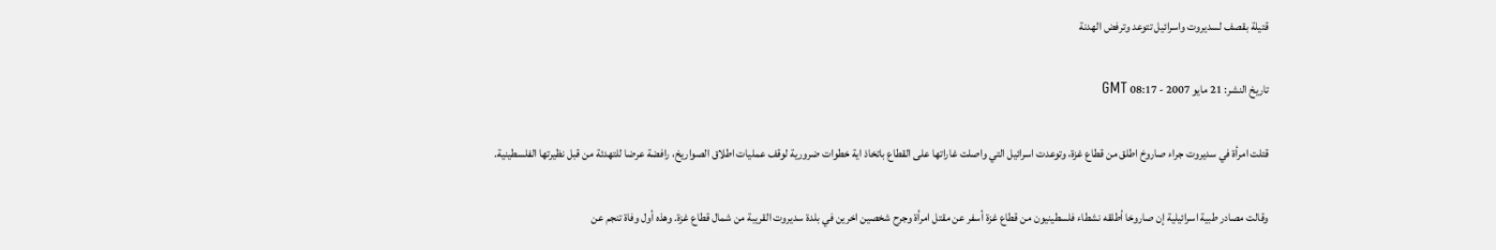قتيلة بقصف لسديروت واسرائيل تتوعد وترفض الهدنة

تاريخ النشر: 21 مايو 2007 - 08:17 GMT

قتلت امرأة في سديروت جراء صاروخ اطلق من قطاع غزة، وتوعدت اسرائيل التي واصلت غاراتها على القطاع باتخاذ اية خطوات ضرورية لوقف عمليات اطلاق الصواريخ، رافضة عرضا للتهدئة من قبل نظيرتها الفلسطينية.

وقالت مصادر طبية اسرائيلية إن صاروخا أطلقه نشطاء فلسطينيون من قطاع غزة أسفر عن مقتل امرأة وجرح شخصين اخرين في بلدة سديروت القريبة من شمال قطاع غزة. وهذه أول وفاة تنجم عن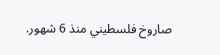صاروخ فلسطيني منذ 6 شهور.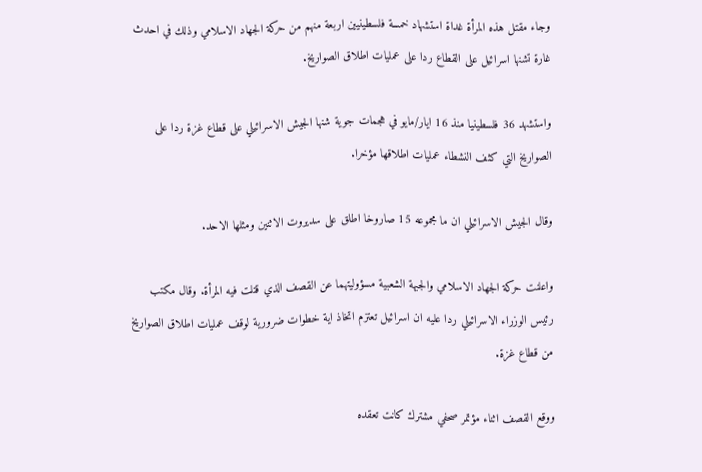وجاء مقتل هذه المرأة غداة استشهاد خمسة فلسطينيين اربعة منهم من حركة الجهاد الاسلامي وذلك في احدث غارة تشنها اسرائيل على القطاع ردا على عمليات اطلاق الصواريخ.

واستشهد 36 فلسطينيا منذ 16 ايار/مايو في هجمات جوية شنها الجيش الاسرائيلي على قطاع غزة ردا على الصواريخ التي كثف النشطاء عمليات اطلاقها مؤخرا.

وقال الجيش الاسرائيلي ان ما مجموعه 15 صاروخا اطلق على سديروت الاثنين ومثلها الاحد.

واعلنت حركة الجهاد الاسلامي والجبهة الشعبية مسؤوليتهما عن القصف الذي قتلت فيه المرأة. وقال مكتب رئيس الوزراء الاسرائيلي ردا عليه ان اسرائيل تعتزم اتخاذ اية خطوات ضرورية لوقف عمليات اطلاق الصواريخ من قطاع غزة.

ووقع القصف اثناء مؤتمر صحفي مشترك كانت تعقده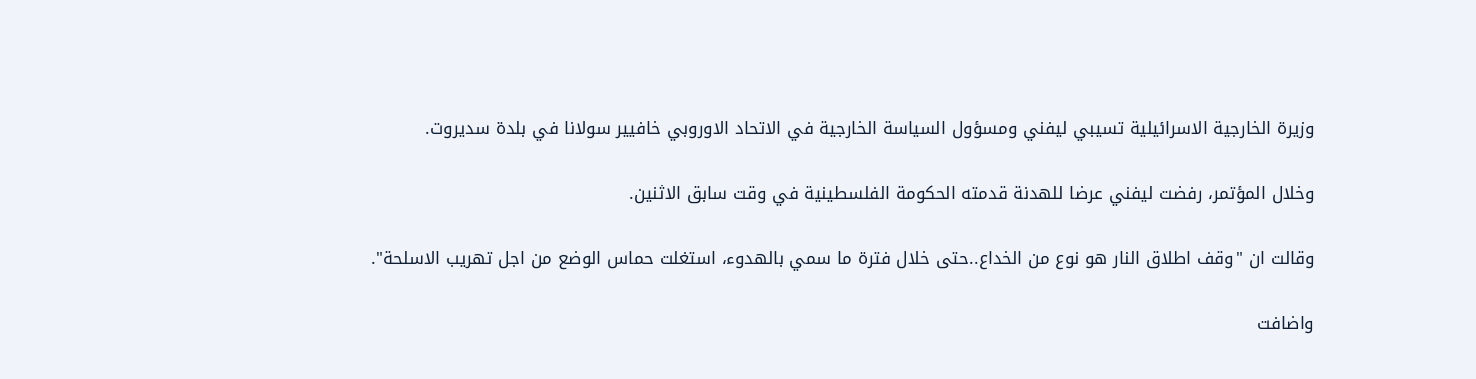وزيرة الخارجية الاسرائيلية تسيبي ليفني ومسؤول السياسة الخارجية في الاتحاد الاوروبي خافيير سولانا في بلدة سديروت.

وخلال المؤتمر، رفضت ليفني عرضا للهدنة قدمته الحكومة الفلسطينية في وقت سابق الاثنين.

وقالت ان "وقف اطلاق النار هو نوع من الخداع..حتى خلال فترة ما سمي بالهدوء، استغلت حماس الوضع من اجل تهريب الاسلحة".

واضافت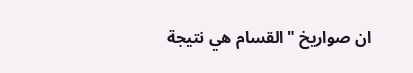ان صواريخ "القسام هي نتيجة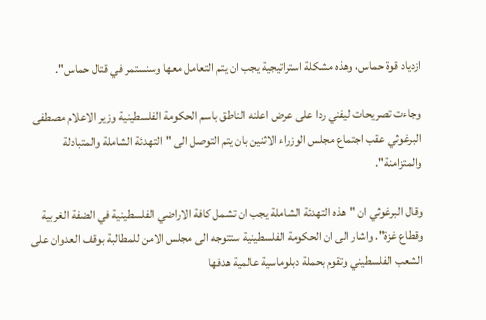ازدياد قوة حماس، وهذه مشكلة استراتيجية يجب ان يتم التعامل معها وسنستمر في قتال حماس".

وجاءت تصريحات ليفني ردا على عرض اعلنه الناطق باسم الحكومة الفلسطينية وزير الاعلام مصطفى البرغوثي عقب اجتماع مجلس الوزراء الاثنين بان يتم التوصل الى "التهدئة الشاملة والمتبادلة والمتزامنة".

وقال البرغوثي ان "هذه التهدئة الشاملة يجب ان تشمل كافة الاراضي الفلسطينية في الضفة الغربية وقطاع غزة". واشار الى ان الحكومة الفلسطينية ستتوجه الى مجلس الامن للمطالبة بوقف العدوان على الشعب الفلسطيني وتقوم بحملة دبلوماسية عالمية هدفها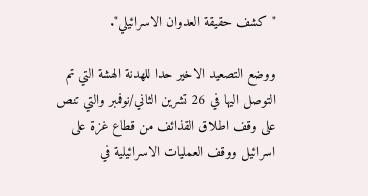"كشف حقيقة العدوان الاسرائيلي".

ووضع التصعيد الاخير حدا للهدنة الهشة التي تم التوصل اليها في 26 تشرين الثاني/نوفمبر والتي تنص على وقف اطلاق القذائف من قطاع غزة على اسرائيل ووقف العمليات الاسرائيلية في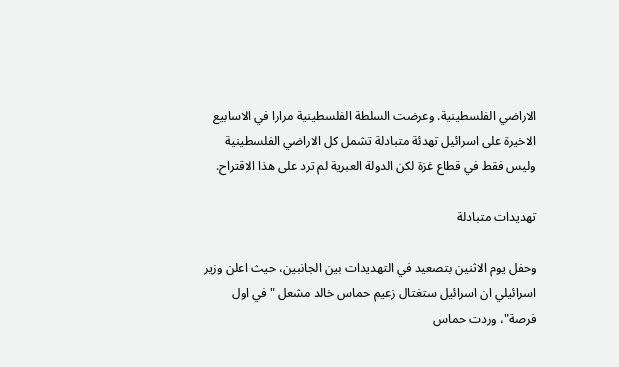الاراضي الفلسطينية. وعرضت السلطة الفلسطينية مرارا في الاسابيع الاخيرة على اسرائيل تهدئة متبادلة تشمل كل الاراضي الفلسطينية وليس فقط في قطاع غزة لكن الدولة العبرية لم ترد على هذا الاقتراح.

تهديدات متبادلة

وحفل يوم الاثنين بتصعيد في التهديدات بين الجانبين، حيث اعلن وزير اسرائيلي ان اسرائيل ستغتال زعيم حماس خالد مشعل "في اول فرصة"، وردت حماس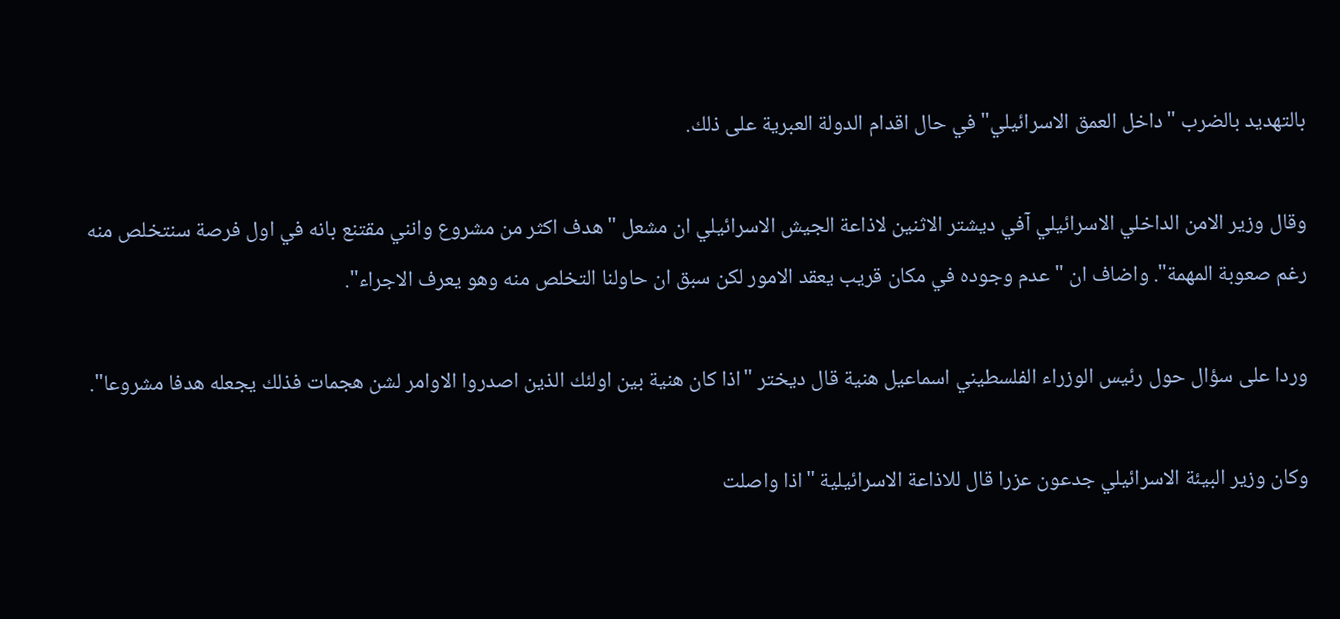بالتهديد بالضرب "داخل العمق الاسرائيلي" في حال اقدام الدولة العبرية على ذلك.

وقال وزير الامن الداخلي الاسرائيلي آفي ديشتر الاثنين لاذاعة الجيش الاسرائيلي ان مشعل "هدف اكثر من مشروع وانني مقتنع بانه في اول فرصة سنتخلص منه رغم صعوبة المهمة". واضاف ان "عدم وجوده في مكان قريب يعقد الامور لكن سبق ان حاولنا التخلص منه وهو يعرف الاجراء".

وردا على سؤال حول رئيس الوزراء الفلسطيني اسماعيل هنية قال ديختر "اذا كان هنية بين اولئك الذين اصدروا الاوامر لشن هجمات فذلك يجعله هدفا مشروعا".

وكان وزير البيئة الاسرائيلي جدعون عزرا قال للاذاعة الاسرائيلية "اذا واصلت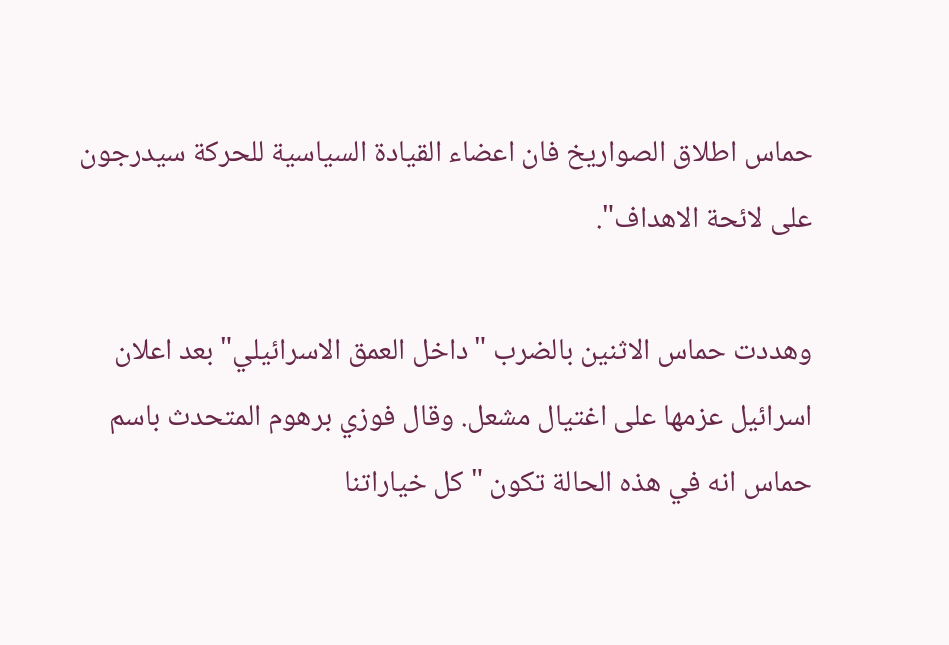حماس اطلاق الصواريخ فان اعضاء القيادة السياسية للحركة سيدرجون على لائحة الاهداف".

وهددت حماس الاثنين بالضرب "داخل العمق الاسرائيلي" بعد اعلان اسرائيل عزمها على اغتيال مشعل. وقال فوزي برهوم المتحدث باسم حماس انه في هذه الحالة تكون "كل خياراتنا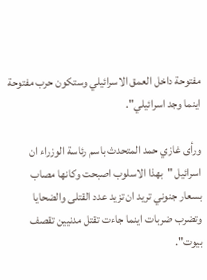مفتوحة داخل العمق الاسرائيلي وستكون حرب مفتوحة اينما وجد اسرائيلي".

ورأى غازي حمد المتحدث باسم رئاسة الوزراء ان اسرائيل "بهذا الاسلوب اصبحت وكانها مصاب بسعار جنوني تريد ان تزيد عدد القتلى والضحايا وتضرب ضربات اينما جاءت تقتل مدنيين تقصف بيوت".